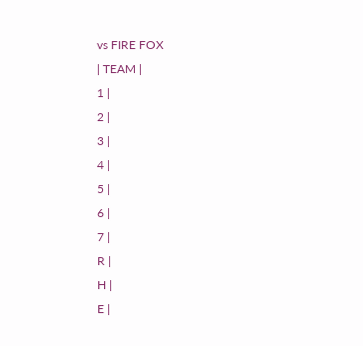vs FIRE FOX
| TEAM |
1 |
2 |
3 |
4 |
5 |
6 |
7 |
R |
H |
E |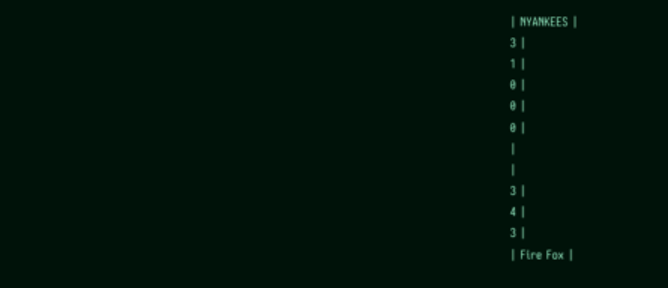| NYANKEES |
3 |
1 |
0 |
0 |
0 |
|
|
3 |
4 |
3 |
| Fire Fox |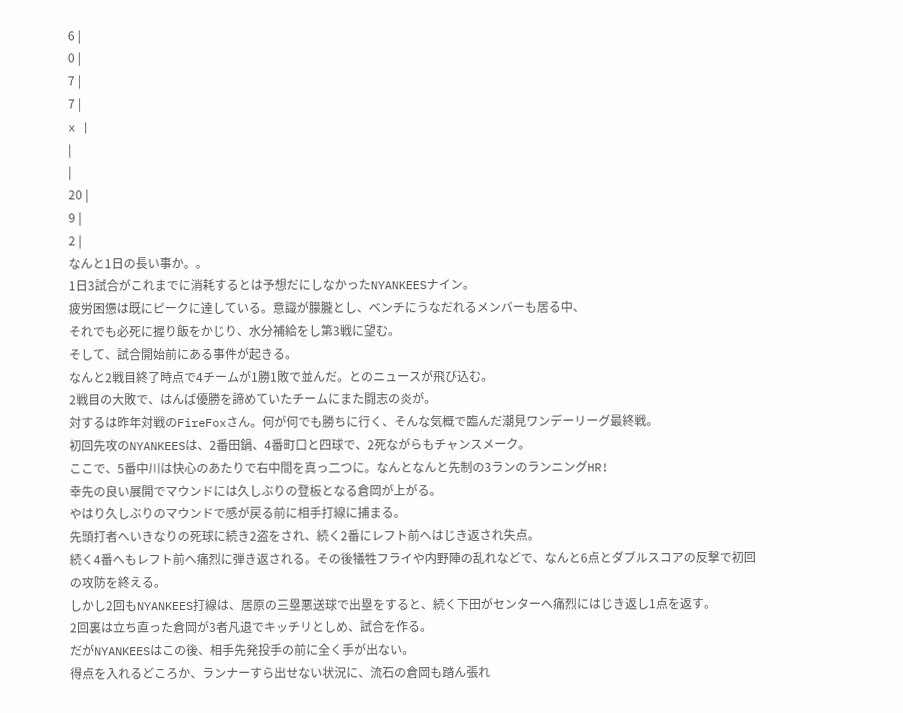6 |
0 |
7 |
7 |
x |
|
|
20 |
9 |
2 |
なんと1日の長い事か。。
1日3試合がこれまでに消耗するとは予想だにしなかったNYANKEESナイン。
疲労困憊は既にピークに達している。意識が朦朧とし、ベンチにうなだれるメンバーも居る中、
それでも必死に握り飯をかじり、水分補給をし第3戦に望む。
そして、試合開始前にある事件が起きる。
なんと2戦目終了時点で4チームが1勝1敗で並んだ。とのニュースが飛び込む。
2戦目の大敗で、はんば優勝を諦めていたチームにまた闘志の炎が。
対するは昨年対戦のFireFoxさん。何が何でも勝ちに行く、そんな気概で臨んだ潮見ワンデーリーグ最終戦。
初回先攻のNYANKEESは、2番田鍋、4番町口と四球で、2死ながらもチャンスメーク。
ここで、5番中川は快心のあたりで右中間を真っ二つに。なんとなんと先制の3ランのランニングHR!
幸先の良い展開でマウンドには久しぶりの登板となる倉岡が上がる。
やはり久しぶりのマウンドで感が戻る前に相手打線に捕まる。
先頭打者へいきなりの死球に続き2盗をされ、続く2番にレフト前へはじき返され失点。
続く4番へもレフト前へ痛烈に弾き返される。その後犠牲フライや内野陣の乱れなどで、なんと6点とダブルスコアの反撃で初回の攻防を終える。
しかし2回もNYANKEES打線は、居原の三塁悪送球で出塁をすると、続く下田がセンターへ痛烈にはじき返し1点を返す。
2回裏は立ち直った倉岡が3者凡退でキッチリとしめ、試合を作る。
だがNYANKEESはこの後、相手先発投手の前に全く手が出ない。
得点を入れるどころか、ランナーすら出せない状況に、流石の倉岡も踏ん張れ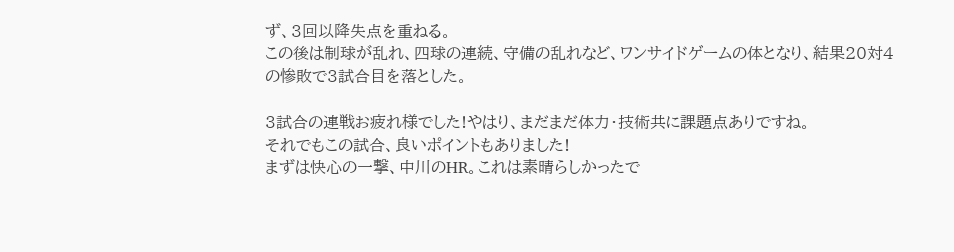ず、3回以降失点を重ねる。
この後は制球が乱れ、四球の連続、守備の乱れなど、ワンサイドゲームの体となり、結果20対4の惨敗で3試合目を落とした。

3試合の連戦お疲れ様でした!やはり、まだまだ体力・技術共に課題点ありですね。
それでもこの試合、良いポイントもありました!
まずは快心の一撃、中川のHR。これは素晴らしかったで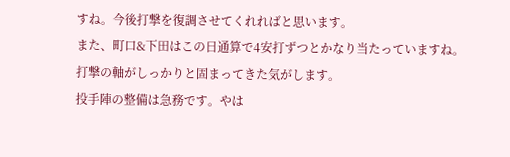すね。今後打撃を復調させてくれればと思います。
また、町口&下田はこの日通算で4安打ずつとかなり当たっていますね。
打撃の軸がしっかりと固まってきた気がします。
投手陣の整備は急務です。やは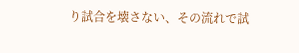り試合を壊さない、その流れで試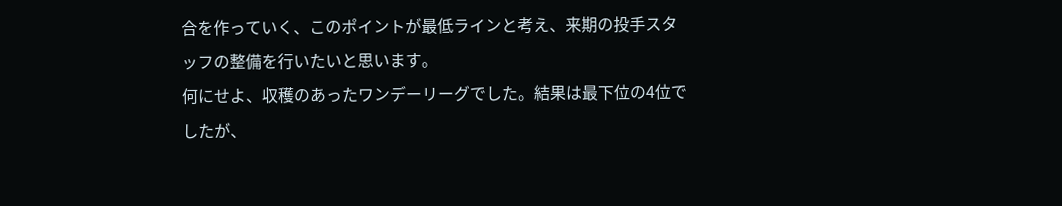合を作っていく、このポイントが最低ラインと考え、来期の投手スタッフの整備を行いたいと思います。
何にせよ、収穫のあったワンデーリーグでした。結果は最下位の4位でしたが、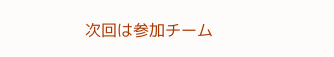次回は参加チーム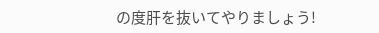の度肝を抜いてやりましょう!